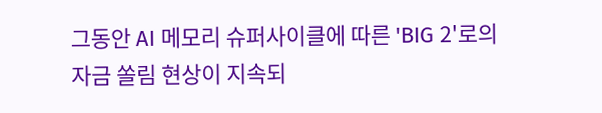그동안 AI 메모리 슈퍼사이클에 따른 'BIG 2'로의 자금 쏠림 현상이 지속되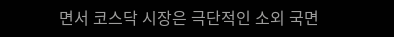면서 코스닥 시장은 극단적인 소외 국면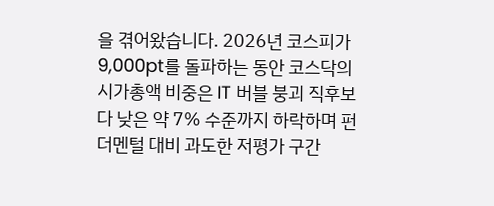을 겪어왔습니다. 2026년 코스피가 9,000pt를 돌파하는 동안 코스닥의 시가총액 비중은 IT 버블 붕괴 직후보다 낮은 약 7% 수준까지 하락하며 펀더멘털 대비 과도한 저평가 구간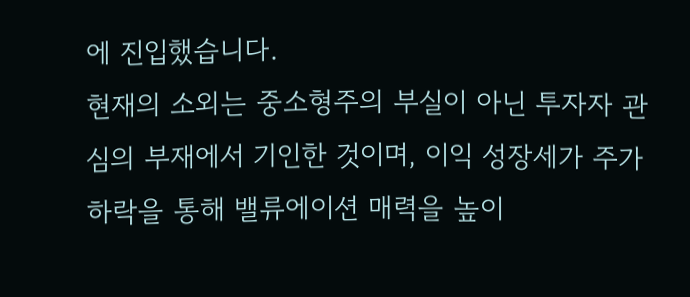에 진입했습니다.
현재의 소외는 중소형주의 부실이 아닌 투자자 관심의 부재에서 기인한 것이며, 이익 성장세가 주가 하락을 통해 밸류에이션 매력을 높이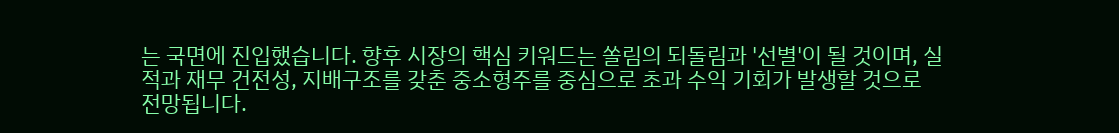는 국면에 진입했습니다. 향후 시장의 핵심 키워드는 쏠림의 되돌림과 '선별'이 될 것이며, 실적과 재무 건전성, 지배구조를 갖춘 중소형주를 중심으로 초과 수익 기회가 발생할 것으로 전망됩니다.